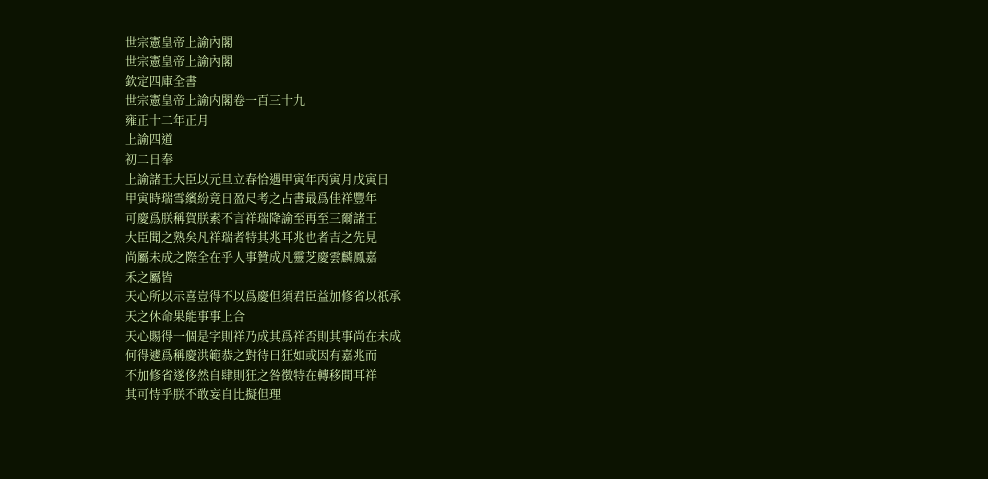世宗憲皇帝上諭內閣
世宗憲皇帝上諭內閣
欽定四庫全書
世宗憲皇帝上諭内閣卷一百三十九
雍正十二年正月
上諭四道
初二日奉
上諭諸王大臣以元旦立春恰遇甲寅年丙寅月戊寅日
甲寅時瑞雪繽紛竟日盈尺考之占書最爲佳祥豐年
可慶爲朕稱賀朕素不言祥瑞降諭至再至三爾諸王
大臣聞之熟矣凡祥瑞者特其兆耳兆也者吉之先見
尚屬未成之際全在乎人事贊成凡靈芝慶雲麟鳳嘉
禾之屬皆
天心所以示喜豈得不以爲慶但須君臣益加修省以祇承
天之休命果能事事上合
天心賜得一個是字則祥乃成其爲祥否則其事尚在未成
何得遽爲稱慶洪範恭之對待曰狂如或因有嘉兆而
不加修省遂侈然自肆則狂之咎徴特在轉移間耳祥
其可恃乎朕不敢妄自比擬但理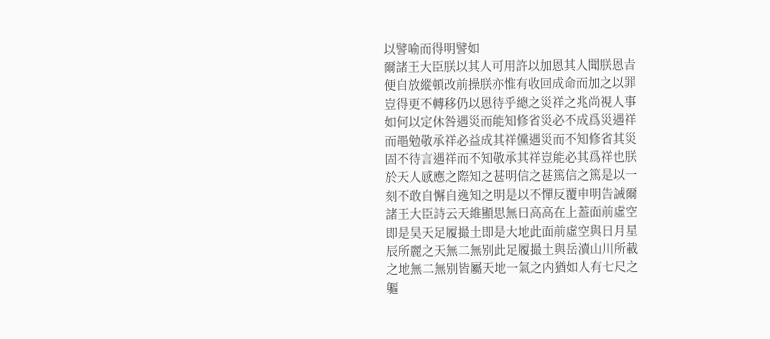以譬喻而得明譬如
爾諸王大臣朕以其人可用許以加恩其人聞朕恩㫖
便自放縱頓改前操朕亦惟有收回成命而加之以罪
豈得更不轉移仍以恩待乎總之災祥之兆尚視人事
如何以定休咎遇災而能知修省災必不成爲災遇祥
而黽勉敬承祥必益成其祥儻遇災而不知修省其災
固不待言遇祥而不知敬承其祥豈能必其爲祥也朕
於天人感應之際知之甚明信之甚篤信之篤是以一
刻不敢自懈自逸知之明是以不憚反覆申明告誡爾
諸王大臣詩云天維顯思無曰高高在上葢面前虛空
即是昊天足履撮土即是大地此面前虛空與日月星
辰所麗之天無二無别此足履撮土與岳瀆山川所載
之地無二無别皆屬天地一氣之内猶如人有七尺之
軀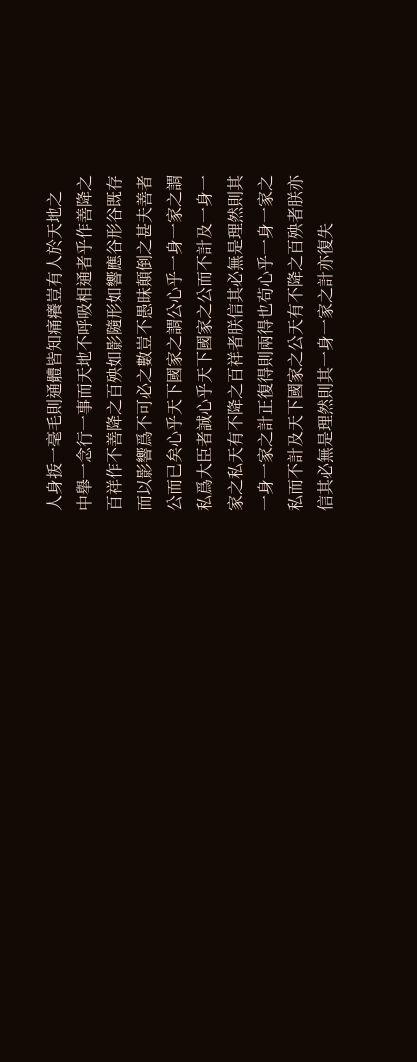人身㧞一毫毛則通體皆知痛癢豈有人於天地之
中舉一念行一事而天地不呼吸相通者乎作善降之
百祥作不善降之百殃如影隨形如響應谷形谷既存
而以影響爲不可必之數豈不愚昧顛倒之甚夫善者
公而已矣心乎天下國家之謂公心乎一身一家之謂
私爲大臣者誠心乎天下國家之公而不計及一身一
家之私天有不降之百祥者朕信其必無是理然則其
一身一家之計正復得則兩得也茍心乎一身一家之
私而不計及天下國家之公天有不降之百殃者朕亦
信其必無是理然則其一身一家之計亦復失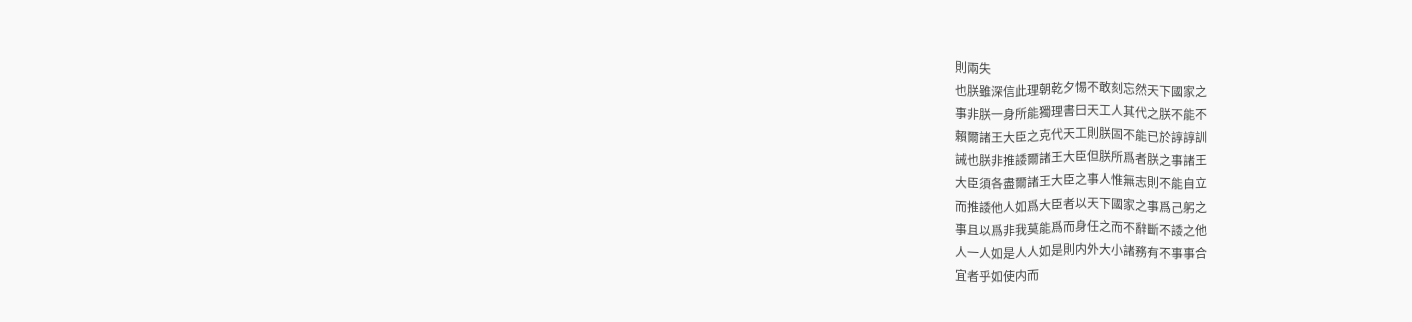則兩失
也朕雖深信此理朝乾夕惕不敢刻忘然天下國家之
事非朕一身所能獨理書曰天工人其代之朕不能不
賴爾諸王大臣之克代天工則朕固不能已於諄諄訓
誡也朕非推諉爾諸王大臣但朕所爲者朕之事諸王
大臣須各盡爾諸王大臣之事人惟無志則不能自立
而推諉他人如爲大臣者以天下國家之事爲己躬之
事且以爲非我莫能爲而身任之而不辭斷不諉之他
人一人如是人人如是則内外大小諸務有不事事合
宜者乎如使内而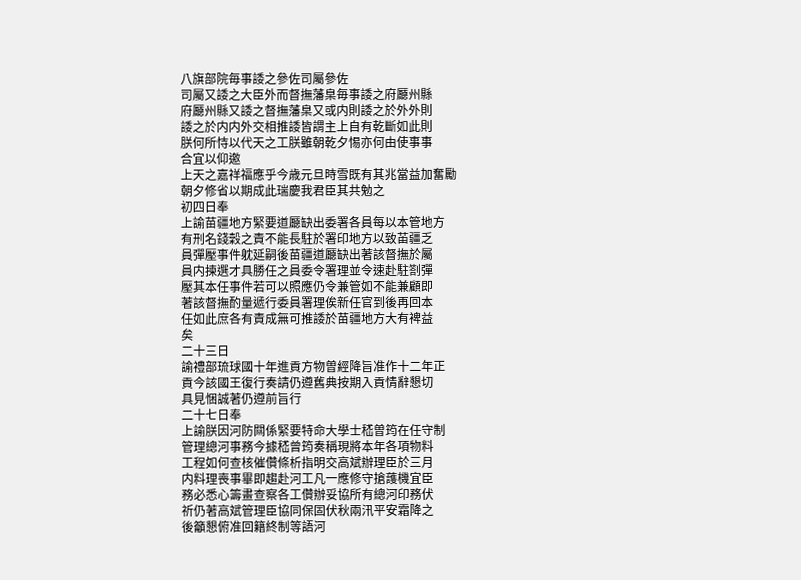八旗部院毎事諉之參佐司屬參佐
司屬又諉之大臣外而督撫藩臬毎事諉之府㕔州縣
府㕔州縣又諉之督撫藩臬又或内則諉之於外外則
諉之於内内外交相推諉皆謂主上自有乾斷如此則
朕何所恃以代天之工朕雖朝乾夕惕亦何由使事事
合宜以仰邀
上天之嘉祥福應乎今歳元旦時雪既有其兆當益加奮勵
朝夕修省以期成此瑞慶我君臣其共勉之
初四日奉
上諭苗疆地方緊要道㕔缺出委署各員每以本管地方
有刑名錢穀之責不能長駐於署印地方以致苖疆乏
員彈壓事件躭延嗣後苗疆道㕔缺出著該督撫於屬
員内揀選才具勝任之員委令署理並令速赴駐劄彈
壓其本任事件若可以照應仍令兼管如不能兼顧即
著該督撫酌量遞行委員署理俟新任官到後再回本
任如此庶各有責成無可推諉於苗疆地方大有裨益
矣
二十三日
諭禮部琉球國十年進貢方物曽經降旨准作十二年正
貢今該國王復行奏請仍遵舊典按期入貢情辭懇切
具見悃誠著仍遵前旨行
二十七日奉
上諭朕因河防闗係緊要特命大學士嵇曽筠在任守制
管理總河事務今據嵇曾筠奏稱現將本年各項物料
工程如何查核催儹條析指明交高斌辦理臣於三月
内料理喪事畢即趨赴河工凡一應修守搶䕶機宜臣
務必悉心籌畫查察各工儹辦妥協所有總河印務伏
祈仍著高斌管理臣協同保固伏秋兩汛平安霜降之
後籲懇俯准回籍終制等語河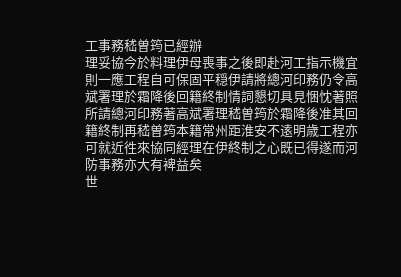工事務嵇曽筠已經辦
理妥協今於料理伊母喪事之後即赴河工指示機宜
則一應工程自可保固平穏伊請將總河印務仍令高
斌署理於霜降後回籍終制情詞懇切具見悃忱著照
所請總河印務著高斌署理嵇曽筠於霜降後准其回
籍終制再嵇曽筠本籍常州距淮安不逺明歳工程亦
可就近徃來協同經理在伊終制之心既已得遂而河
防事務亦大有裨益矣
世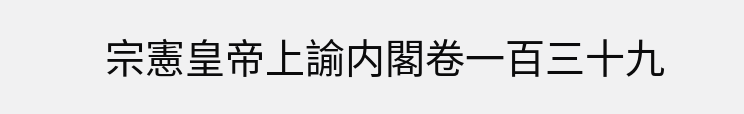宗憲皇帝上諭内閣卷一百三十九